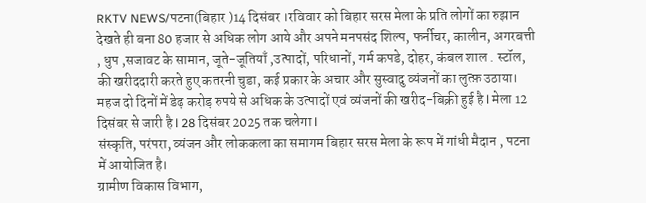RKTV NEWS/पटना(बिहार )14 दिसंबर ।रविवार को बिहार सरस मेला के प्रति लोगों का रुझान देखते ही बना 80 हजार से अधिक लोग आये और अपने मनपसंद शिल्प, फर्नीचर, कालीन, अगरबत्ती , धुप ,सजावट के सामान, जूते-जूतियाँ ,उत्पादों, परिधानों, गर्म कपडे, दोहर, कंबल शाल . स्टॉल, की खरीददारी करते हुए कतरनी चुडा, कई प्रकार के अचार और सुस्वादु व्यंजनों का लुत्फ़ उठाया।
महज दो दिनों में डेढ़ करोड़ रुपये से अधिक के उत्पादों एवं व्यंजनों की खरीद-बिक्री हुई है l मेला 12 दिसंबर से जारी है l 28 दिसंबर 2025 तक चलेगा l
संस्कृति, परंपरा, व्यंजन और लोककला का समागम बिहार सरस मेला के रूप में गांधी मैदान , पटना में आयोजित है।
ग्रामीण विकास विभाग,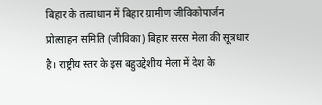बिहार के तत्वाधान में बिहार ग्रामीण जीविकोपार्जन प्रोत्साहन समिति (जीविका) बिहार सरस मेला की सूत्रधार है। राष्ट्रीय स्तर के इस बहुउद्देशीय मेला में देश के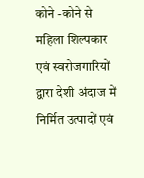कोने -कोने से महिला शिल्पकार एवं स्वरोजगारियों द्वारा देशी अंदाज में निर्मित उत्पादों एवं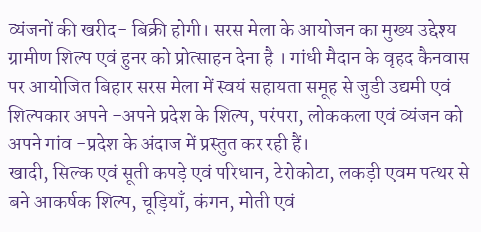व्यंजनों की खरीद- बिक्री होगी। सरस मेला के आयोजन का मुख्य उद्देश्य ग्रामीण शिल्प एवं हुनर को प्रोत्साहन देना है । गांधी मैदान के वृहद कैनवास पर आयोजित बिहार सरस मेला में स्वयं सहायता समूह से जुडी उद्यमी एवं शिल्पकार अपने -अपने प्रदेश के शिल्प, परंपरा, लोककला एवं व्यंजन को अपने गांव -प्रदेश के अंदाज में प्रस्तुत कर रही हैं।
खादी, सिल्क एवं सूती कपड़े एवं परिधान, टेरोकोटा, लकड़ी एवम पत्थर से बने आकर्षक शिल्प, चूड़ियाँ, कंगन, मोती एवं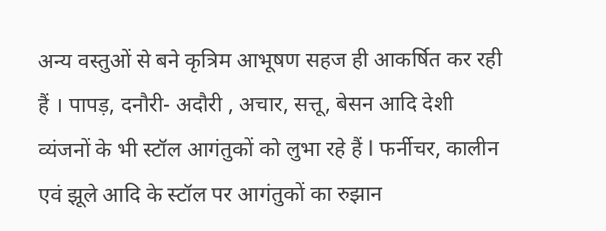अन्य वस्तुओं से बने कृत्रिम आभूषण सहज ही आकर्षित कर रही हैं । पापड़, दनौरी- अदौरी , अचार, सत्तू, बेसन आदि देशी व्यंजनों के भी स्टॉल आगंतुकों को लुभा रहे हैं l फर्नीचर, कालीन एवं झूले आदि के स्टॉल पर आगंतुकों का रुझान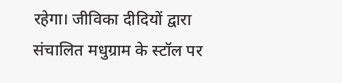रहेगा। जीविका दीदियों द्वारा संचालित मधुग्राम के स्टॉल पर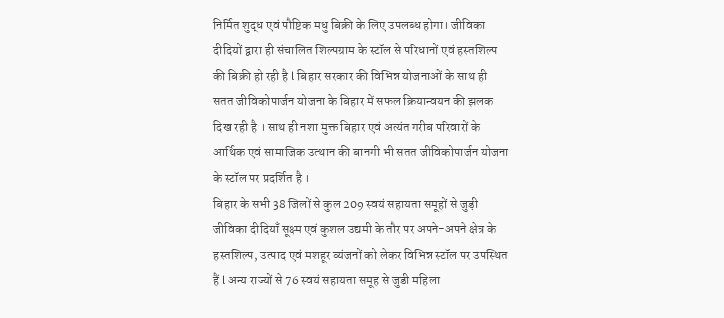निर्मित शुद्ध एवं पौष्टिक मधु बिक्री के लिए उपलब्ध होगा। जीविका दीदियों द्वारा ही संचालित शिल्पग्राम के स्टॉल से परिधानों एवं हस्तशिल्प की बिक्री हो रही है l बिहार सरकार की विभिन्न योजनाओं के साथ ही सतत जीविकोपार्जन योजना के बिहार में सफल क्रियान्वयन की झलक दिख रही है । साथ ही नशा मुक्त बिहार एवं अत्यंत गरीब परिवारों के आर्थिक एवं सामाजिक उत्थान की बानगी भी सतत जीविकोपार्जन योजना के स्टॉल पर प्रदर्शित है ।
बिहार के सभी 38 जिलों से कुल 209 स्वयं सहायता समूहों से जुड़ी जीविका दीदियाँ सूक्ष्म एवं कुशल उद्यमी के तौर पर अपने-अपने क्षेत्र के हस्तशिल्प, उत्पाद एवं मशहूर व्यंजनों को लेकर विभिन्न स्टॉल पर उपस्थित हैं l अन्य राज्यों से 76 स्वयं सहायता समूह से जुडी महिला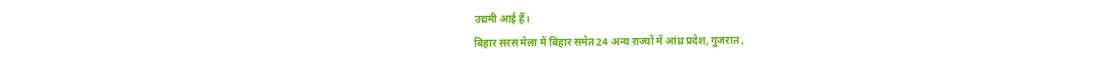उद्यमी आई हैं।
बिहार सरस मेला में बिहार समेत 24 अन्य राज्यों में आंध्र प्रदेश, गुजरात ,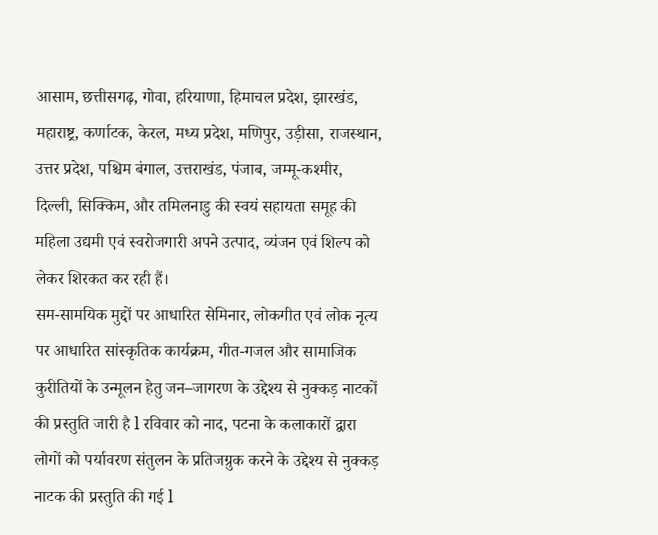आसाम, छत्तीसगढ़, गोवा, हरियाणा, हिमाचल प्रदेश, झारखंड, महाराष्ट्र, कर्णाटक, केरल, मध्य प्रदेश, मणिपुर, उड़ीसा, राजस्थान, उत्तर प्रदेश, पश्चिम बंगाल, उत्तराखंड, पंजाब, जम्मू-कश्मीर, दिल्ली, सिक्किम, और तमिलनाडु की स्वयं सहायता समूह की महिला उद्यमी एवं स्वरोजगारी अपने उत्पाद, व्यंजन एवं शिल्प को लेकर शिरकत कर रही हैं।
सम-सामयिक मुद्दों पर आधारित सेमिनार, लोकगीत एवं लोक नृत्य पर आधारित सांस्कृतिक कार्यक्रम, गीत-गजल और सामाजिक कुरीतियों के उन्मूलन हेतु जन–जागरण के उद्देश्य से नुक्कड़ नाटकों की प्रस्तुति जारी है l रविवार को नाद, पटना के कलाकारों द्वारा लोगों को पर्यावरण संतुलन के प्रतिजग्रुक करने के उद्देश्य से नुक्कड़ नाटक की प्रस्तुति की गई l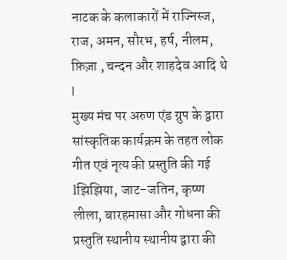नाटक के कलाकारों में राज्निस्ज, राज, अमन, सौरभ, हर्ष, नीलम, फ़िज़ा , चन्दन और शाहदेव आदि थे l
मुख्य मंच पर अरुण एंड ग्रुप के द्वारा सांस्कृतिक कार्यक्रम के तहत लोक गीत एवं नृत्य की प्रस्तुति की गई lझिझिया, जाट-जतिन, कृष्ण लीला, बारहमासा और गोधना की प्रस्तुति स्थानीय स्थानीय द्वारा की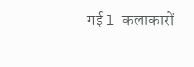गई l कलाकारों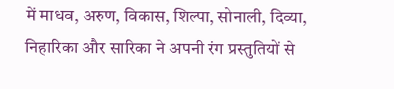में माधव, अरुण, विकास, शिल्पा, सोनाली, दिव्या, निहारिका और सारिका ने अपनी रंग प्रस्तुतियों से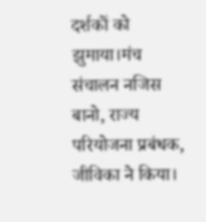दर्शकों को झुमाया।मंच संचालन नजिस बानो, राज्य परियोजना प्रबंधक, जीविका ने किया।